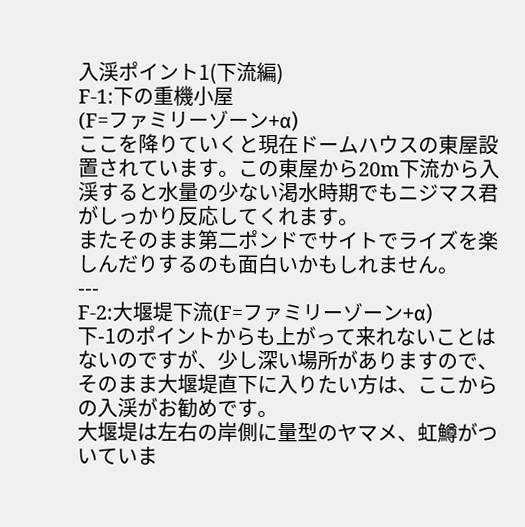入渓ポイント1(下流編)
F-1:下の重機小屋
(F=ファミリーゾーン+α)
ここを降りていくと現在ドームハウスの東屋設置されています。この東屋から20m下流から入渓すると水量の少ない渇水時期でもニジマス君がしっかり反応してくれます。
またそのまま第二ポンドでサイトでライズを楽しんだりするのも面白いかもしれません。
---
F-2:大堰堤下流(F=ファミリーゾーン+α)
下-1のポイントからも上がって来れないことはないのですが、少し深い場所がありますので、そのまま大堰堤直下に入りたい方は、ここからの入渓がお勧めです。
大堰堤は左右の岸側に量型のヤマメ、虹鱒がついていま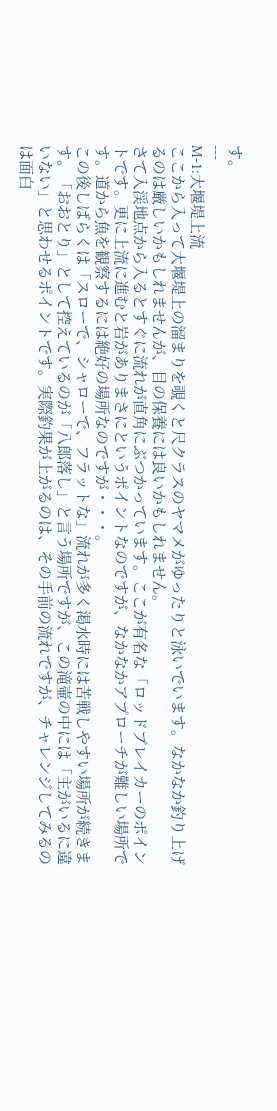す。
---
M-1:大堰堤上流
ここから入って大堰堤上の溜まりを覗くと尺クラスのヤマメがゆったりと泳いでいます。なかなか釣り上げるのは厳しいかもしれませんが、目の保養には良いかもしれません。
さて入渓地点から入るとすぐに流れが直角にぶつかっています。ここが有名な「ロッドブレイカーのポイントです。更に上流に進むと岩がありまさにというポイントなのですが、なかなかアプローチが難しい場所です。道から魚を観察するには絶好の場所なのですが・・・。
この後しばらくは「スローで、シャローで、フラットな」流れが多く渇水時には苦戦しやすい場所が続きます。「おおとり」として控えているのが「八郎落し」と言う場所ですが、この滝壷の中には「主がいるに違いない」と思わせるポイントです。実際釣果が上がるのは、その手前の流れですが、チャレンジしてみるのは面白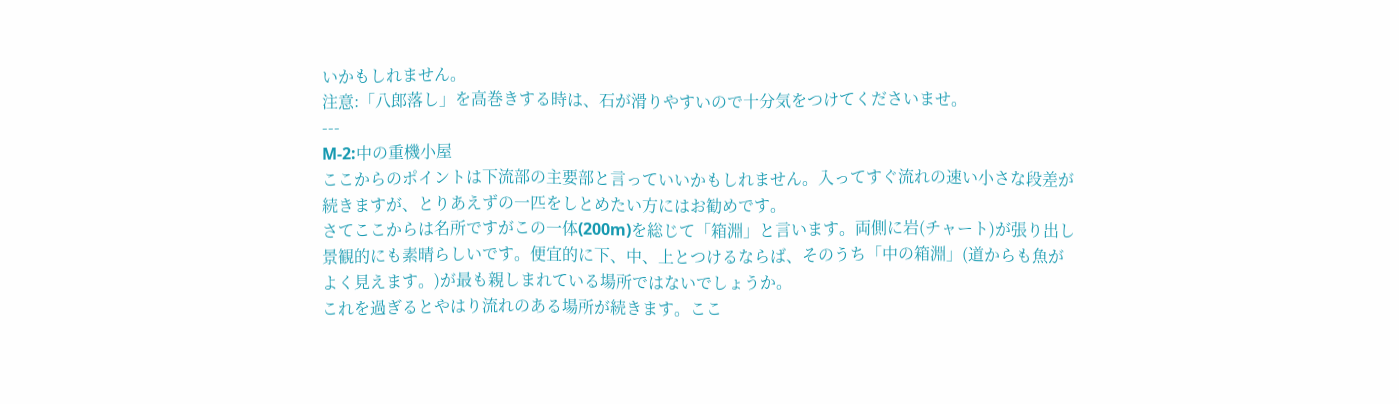いかもしれません。
注意:「八郎落し」を高巻きする時は、石が滑りやすいので十分気をつけてくださいませ。
---
M-2:中の重機小屋
ここからのポイントは下流部の主要部と言っていいかもしれません。入ってすぐ流れの速い小さな段差が続きますが、とりあえずの一匹をしとめたい方にはお勧めです。
さてここからは名所ですがこの一体(200m)を総じて「箱淵」と言います。両側に岩(チャート)が張り出し景観的にも素晴らしいです。便宜的に下、中、上とつけるならば、そのうち「中の箱淵」(道からも魚がよく見えます。)が最も親しまれている場所ではないでしょうか。
これを過ぎるとやはり流れのある場所が続きます。ここ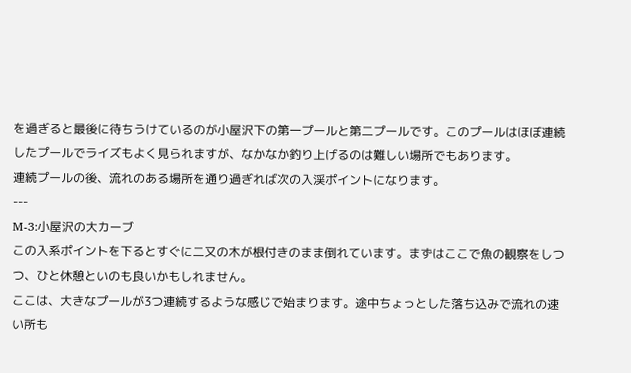を過ぎると最後に待ちうけているのが小屋沢下の第一プールと第二プールです。このプールはほぼ連続したプールでライズもよく見られますが、なかなか釣り上げるのは難しい場所でもあります。
連続プールの後、流れのある場所を通り過ぎれば次の入渓ポイントになります。
---
M-3:小屋沢の大カーブ
この入系ポイントを下るとすぐに二又の木が根付きのまま倒れています。まずはここで魚の観察をしつつ、ひと休憩といのも良いかもしれません。
ここは、大きなプールが3つ連続するような感じで始まります。途中ちょっとした落ち込みで流れの速い所も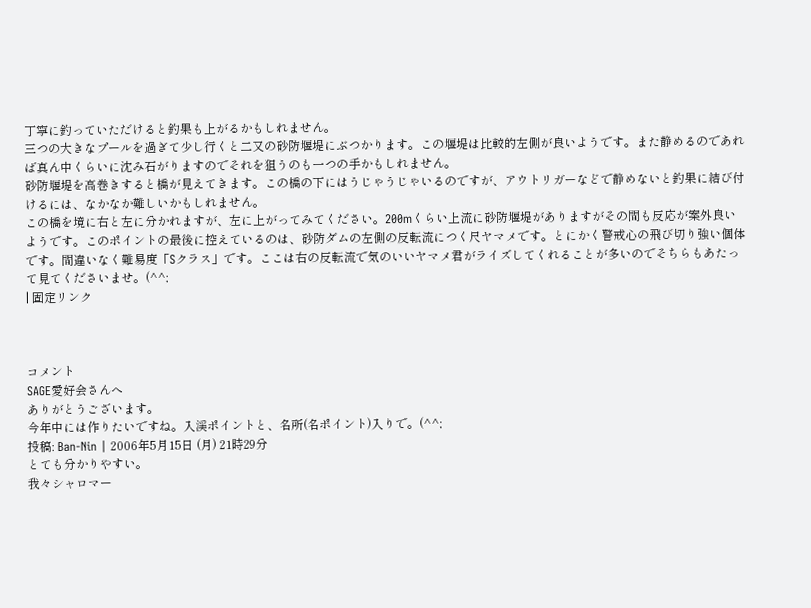丁寧に釣っていただけると釣果も上がるかもしれません。
三つの大きなプールを過ぎて少し行くと二又の砂防堰堤にぶつかります。この堰堤は比較的左側が良いようです。また静めるのであれば真ん中くらいに沈み石がりますのでそれを狙うのも一つの手かもしれません。
砂防堰堤を高巻きすると橋が見えてきます。この橋の下にはうじゃうじゃいるのですが、アウトリガーなどで静めないと釣果に結び付けるには、なかなか難しいかもしれません。
この橋を境に右と左に分かれますが、左に上がってみてください。200mくらい上流に砂防堰堤がありますがその間も反応が案外良いようです。このポイントの最後に控えているのは、砂防ダムの左側の反転流につく尺ヤマメです。とにかく警戒心の飛び切り強い個体です。間違いなく難易度「Sクラス」です。ここは右の反転流で気のいいヤマメ君がライズしてくれることが多いのでそちらもあたって見てくださいませ。(^^;
| 固定リンク



コメント
SAGE愛好会さんへ
ありがとうございます。
今年中には作りたいですね。入渓ポイントと、名所(名ポイント)入りで。(^^;
投稿: Ban-Nin | 2006年5月15日 (月) 21時29分
とても分かりやすい。
我々シャロマー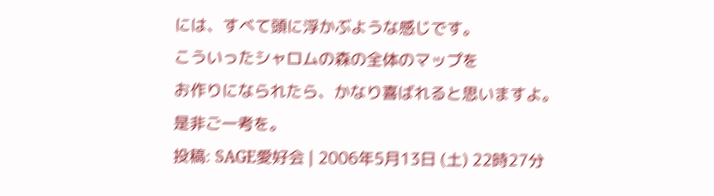には、すべて頭に浮かぶような感じです。
こういったシャロムの森の全体のマップを
お作りになられたら、かなり喜ばれると思いますよ。
是非ご一考を。
投稿: SAGE愛好会 | 2006年5月13日 (土) 22時27分